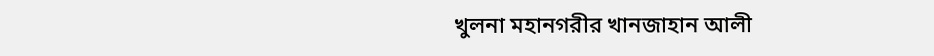খুলনা মহানগরীর খানজাহান আলী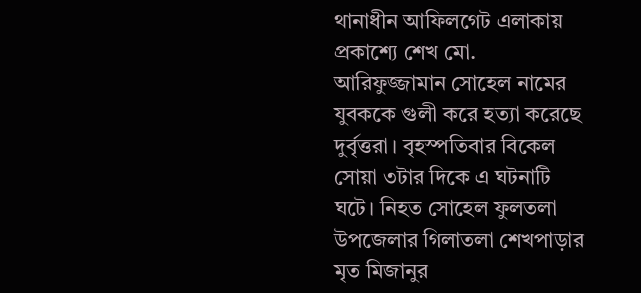থানাধীন আফিলগেট এলাকায় প্রকাশ্যে শেখ মো. আরিফুজ্জামান সোহেল নামের যুবককে গুলী করে হত্যা করেছে দুর্বৃত্তরা। বৃহস্পতিবার বিকেল সোয়া ৩টার দিকে এ ঘটনাটি ঘটে। নিহত সোহেল ফুলতলা উপজেলার গিলাতলা শেখপাড়ার মৃত মিজানুর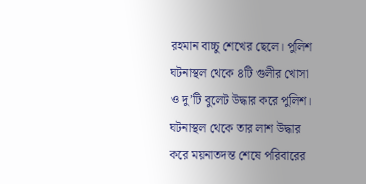রহমান বাচ্চু শেখের ছেলে। পুলিশ ঘটনাস্থল থেকে ৪টি গুলীর খোসা ও দু’টি বুলেট উদ্ধার করে পুলিশ। ঘটনাস্থল থেকে তার লাশ উদ্ধার করে ময়নাতদন্ত শেষে পরিবারের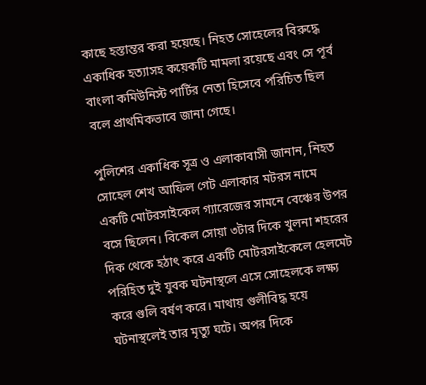কাছে হস্তান্তর করা হয়েছে। নিহত সোহেলের বিরুদ্ধে একাধিক হত্যাসহ কয়েকটি মামলা রয়েছে এবং সে পূর্ব বাংলা কমিউনিস্ট পার্টির নেতা হিসেবে পরিচিত ছিল বলে প্রাথমিকভাবে জানা গেছে।

পুলিশের একাধিক সূত্র ও এলাকাবাসী জানান, নিহত সোহেল শেখ আফিল গেট এলাকার মটরস নামে একটি মোটরসাইকেল গ্যারেজের সামনে বেঞ্চের উপর বসে ছিলেন। বিকেল সোয়া ৩টার দিকে খুলনা শহরের দিক থেকে হঠাৎ করে একটি মোটরসাইকেলে হেলমেট পরিহিত দুই যুবক ঘটনাস্থলে এসে সোহেলকে লক্ষ্য করে গুলি বর্ষণ করে। মাথায় গুলীবিদ্ধ হয়ে ঘটনাস্থলেই তার মৃত্যু ঘটে। অপর দিকে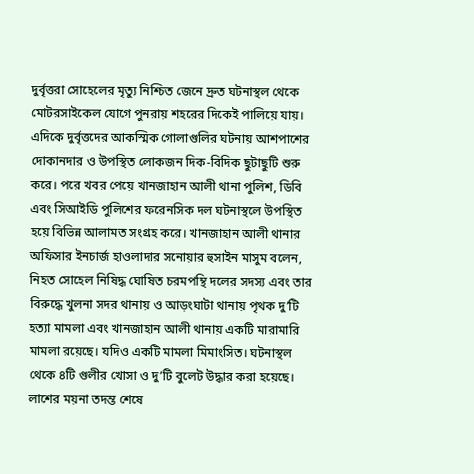দুর্বৃত্তরা সোহেলের মৃত্যু নিশ্চিত জেনে দ্রুত ঘটনাস্থল থেকে মোটরসাইকেল যোগে পুনরায় শহরের দিকেই পালিয়ে যায়। এদিকে দুর্বৃত্তদের আকস্মিক গোলাগুলির ঘটনায় আশপাশের দোকানদার ও উপস্থিত লোকজন দিক-বিদিক ছুটাছুটি শুরু করে। পরে খবর পেয়ে খানজাহান আলী থানা পুলিশ, ডিবি এবং সিআইডি পুলিশের ফরেনসিক দল ঘটনাস্থলে উপস্থিত হয়ে বিভিন্ন আলামত সংগ্রহ করে। খানজাহান আলী থানার অফিসার ইনচার্জ হাওলাদার সনোয়ার হুসাইন মাসুম বলেন, নিহত সোহেল নিষিদ্ধ ঘোষিত চরমপন্থি দলের সদস্য এবং তার বিরুদ্ধে খুলনা সদর থানায় ও আড়ংঘাটা থানায় পৃথক দু’টি হত্যা মামলা এবং খানজাহান আলী থানায় একটি মারামারি মামলা রয়েছে। যদিও একটি মামলা মিমাংসিত। ঘটনাস্থল থেকে ৪টি গুলীর খোসা ও দু’টি বুলেট উদ্ধার করা হয়েছে। লাশের ময়না তদন্ত শেষে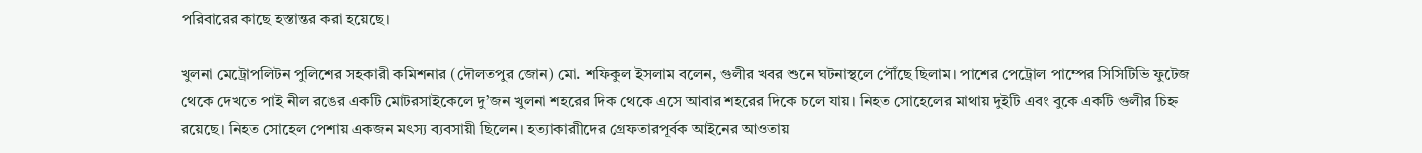পরিবারের কাছে হস্তান্তর করা হয়েছে।

খুলনা মেট্রোপলিটন পুলিশের সহকারী কমিশনার (দৌলতপুর জোন) মো. শফিকুল ইসলাম বলেন, গুলীর খবর শুনে ঘটনাস্থলে পৌঁছে ছিলাম। পাশের পেট্রোল পাম্পের সিসিটিভি ফুটেজ থেকে দেখতে পাই নীল রঙের একটি মোটরসাইকেলে দু’জন খুলনা শহরের দিক থেকে এসে আবার শহরের দিকে চলে যায়। নিহত সোহেলের মাথায় দুইটি এবং বুকে একটি গুলীর চিহ্ন রয়েছে। নিহত সোহেল পেশায় একজন মৎস্য ব্যবসায়ী ছিলেন। হত্যাকারাীদের গ্রেফতারপূর্বক আইনের আওতায়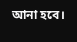আনা হবে।